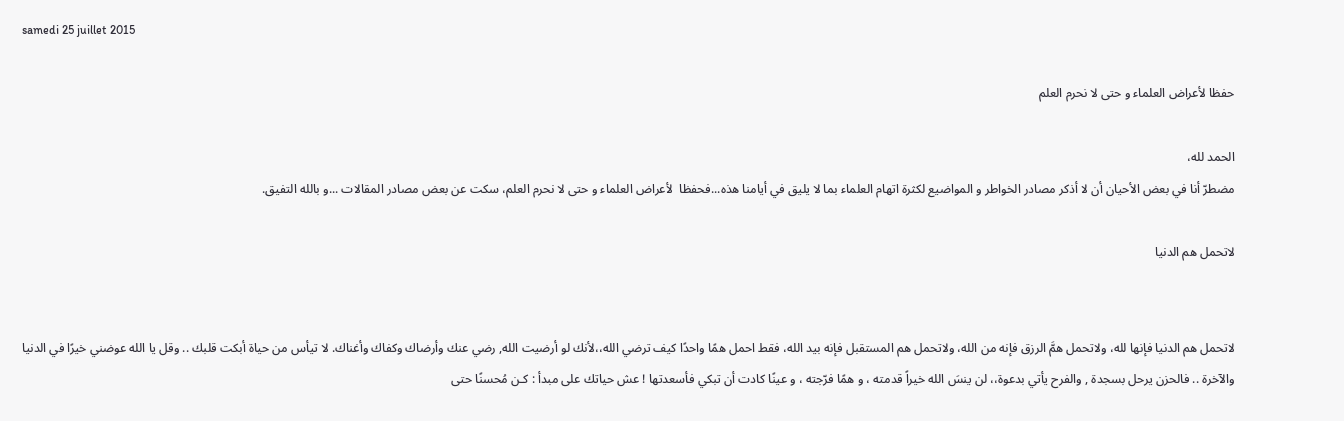samedi 25 juillet 2015

حفظا لأعراض العلماء و حتى لا نحرم العلم

الحمد لله،
مضطرّ أنا في بعض الأحيان أن لا أذكر مصادر الخواطر و المواضيع لكثرة اتهام العلماء بما لا يليق في أيامنا هذه...فحفظا  لأعراض العلماء و حتى لا نحرم العلم، سكت عن بعض مصادر المقالات ...و بالله التفيق.

لاتحمل هم الدنيا


لاتحمل هم الدنيا فإنها لله، ولاتحمل همَّ الرزق فإنه من الله، ولاتحمل هم المستقبل فإنه بيد الله، فقط احمل همًا واحدًا كيف ترضي الله،،لأنك لو أرضيت الله, رضي عنك وأرضاك وكفاك وأغناك. لا‌ تيأس من حياة أبكت قلبك .. وقل يا الله عوضني خيرًا في الدنيا والآ‌خرة .. فالحزن يرحل بسجدة , والفرح يأتي بدعوة،، لن ينسَ الله خيراً قدمته ، و همًا فرّجته ، و عينًا كادت أن تبكي فأسعدتها ! عش حياتك على مبدأ : كـن مُحسنًا حتى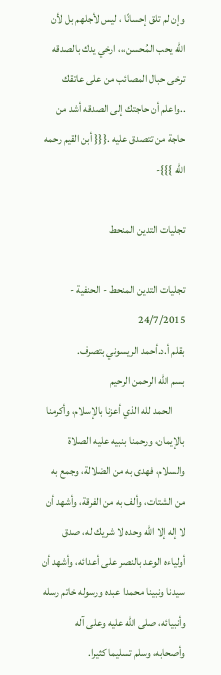وإن لم تلق إحسانًا ، ليس لأجلهم بل لأن الله يحب المُحسن،،، ارخي يدك بالصدقه ترخی حبال المصائب من علی عاتقك ..واعلم أن حاجتك إلی الصدقه أشد من حاجة من تتصدق عليه .{{{ أبن القيم رحمه الله }}}-

تجليات التدين المنحط

تجليات التدين المنحط - الحنفية - 24/7/2015
بقلم أ.د.أحمد الريسوني بتصرف.
بسم الله الرحمن الرحيم
      الحمد لله الذي أعزنا بالإسلام، وأكرمنا بالإيمان، ورحمنا بنبيه عليه الصلاة والسلام، فهدى به من الضلالة، وجمع به من الشتات، وألف به من الفرقة، وأشهد أن لا إله إلا الله وحده لا شريك له، صدق أولياءه الوعد بالنصر على أعدائه، وأشهد أن سيدنا ونبينا محمدا عبده ورسوله خاتم رسله وأنبيائه، صلى الله عليه وعلى آله وأصحابه، وسلم تسليما كثيرا.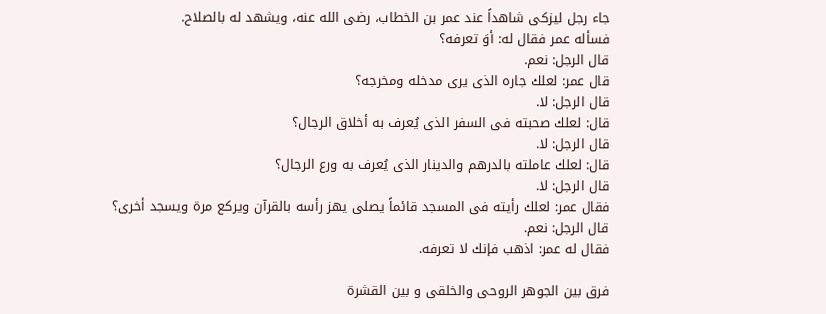جاء رجل ليزكى شاهداً عند عمر بن الخطاب، رضى الله عنه، ويشهد له بالصلاح.
فسأله عمر فقال له: أوَ تعرفه؟
قال الرجل: نعم.
قال عمر: لعلك جاره الذى يرى مدخله ومخرجه؟
قال الرجل: لا.
قال: لعلك صحبته فى السفر الذى يُعرف به أخلاق الرجال؟
قال الرجل: لا.
قال: لعلك عاملته بالدرهم والدينار الذى يُعرف به ورع الرجال؟
قال الرجل: لا.
فقال عمر: لعلك رأيته فى المسجد قائماً يصلى يهز رأسه بالقرآن ويركع مرة ويسجد أخرى؟
قال الرجل: نعم.
فقال له عمر: اذهب فإنك لا تعرفه.

فرق بين الجوهر الروحى والخلقى و بين القشرة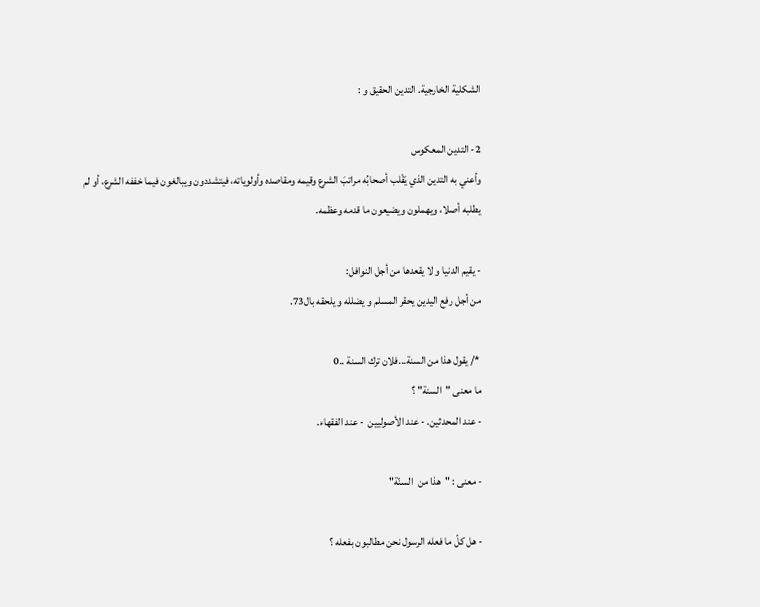الشكلية الخارجية. التدين الحقيق و :

2- التدين المعكوس
وأعني به التدين الذي يَقْلب أصحابُه مراتبَ الشرع وقيمه ومقاصده وأولوياته، فيتشددون ويبالغون فيما خففه الشرع، أو لم يطلبه أصلا، ويهملون ويضيعون ما قدمه وعظمه.

- يقيم الدنيا و لا يقعدها من أجل النوافل:
من أجل رفع اليدين يحقر المسلم و يضلله و يلحقه بال73.

 */ يقول هذا من السنة...فلان ترك السنة ..0
ما معنى "السنة" ؟
- عند المحدثين. - عند الأصوليين  - عند الفقهاء.

- معنى : "هذا من  السنّة"

- هل كلّ ما فعله الرسول نحن مطالبون بفعله ؟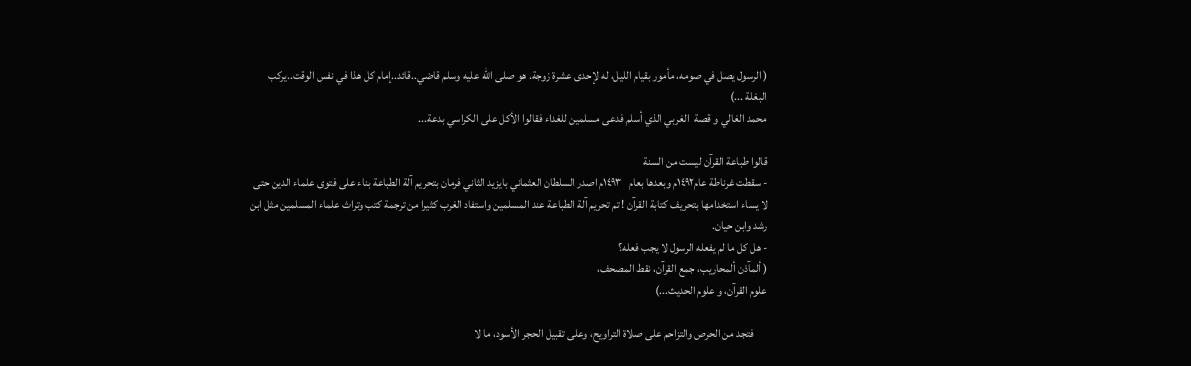( الرسول يصل في صومه، مأمور بقيام الليل، له لإحدى عشرة زوجة. هو صلى الله عليه وسلم قاضي..قائد..إمام كل هذا في نفس الوقت..يركب البغلة ...)
محمد الغالي و قصة  الغربي الذي أسلم فدعى مسلمين للغداء فقالوا الأكل على الكراسي بدعة...

قالوا طباعة القرآن ليست من السنة
- سقطت غرناطة عام١٤٩٢م وبعدها بعام   ١٤٩٣م اصدر السلطان العثماني بايزيد الثاني فرمان بتحريم آلة الطباعة بناء على فتوى علماء الدين حتى لا يساء استخدامها بتحريف كتابة القرآن ! تم تحريم آلة الطباعة عند المسلمين واستفاد الغرب كثيرا من ترجمة كتب وتراث علماء المسلمين مثل ابن رشد وابن حيان.
- هل كل ما لم يفعله الرسول لا يجب فعله؟
( ألمآذن ألمحاريب، جمع القرآن، نقط المصحف،
علوم القرآن، و علوم الحديث...)

      فتجد من الحرص والتزاحم على صلاة التراويح، وعلى تقبيل الحجر الأسود، ما لا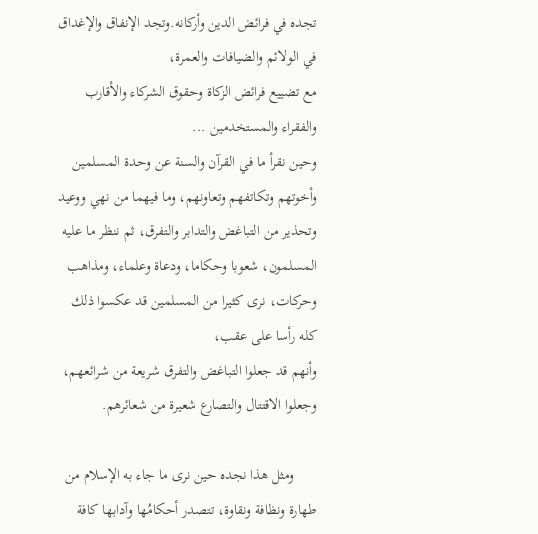تجده في فرائض الدين وأركانه.وتجد الإنفاق والإغداق في الولائم والضيافات والعمرة،
مع تضييع فرائض الزكاة وحقوق الشركاء والأقارب والفقراء والمستخدمين ...
وحين نقرأ ما في القرآن والسنة عن وحدة المسلمين وأخوتهم وتكاتفهم وتعاونهم، وما فيهما من نهي ووعيد وتحذير من التباغض والتدابر والتفرق، ثم ننظر ما عليه المسلمون، شعوبا وحكاما، ودعاة وعلماء، ومذاهب وحركات، نرى كثيرا من المسلمين قد عكسوا ذلك كله رأسا على عقب،
وأنهم قد جعلوا التباغض والتفرق شريعة من شرائعهم، وجعلوا الاقتتال والتصارع شعيرة من شعائرهم.

      ومثل هذا نجده حين نرى ما جاء به الإسلام من طهارة ونظافة ونقاوة، تتصدر أحكامُها وآدابها كافة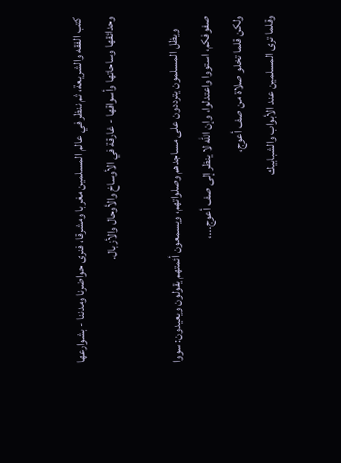كتب الفقه والشريعة، ثم ننظر في عالم المسلمين مغربا ومشرقا، فنرى حواضرنا ومدننا - بشوارعها وحدائقها وساحاتها وأسواقها - غارقة في الأوساخ والأوحال والأزبال.

      ويظل المسلمون يترددون على مساجدهم وصلواتهم، ويسمعون أئمتهم يقولون ويعيدون: سووا صفوفكم، استووا واعتدلوا، وإن الله لا ينظر إلى صف أعوج...،
ولكن قلما تخلو صلاة من صف أعوج،
وقلما ترى المسلمين عند الأبواب والشبابيك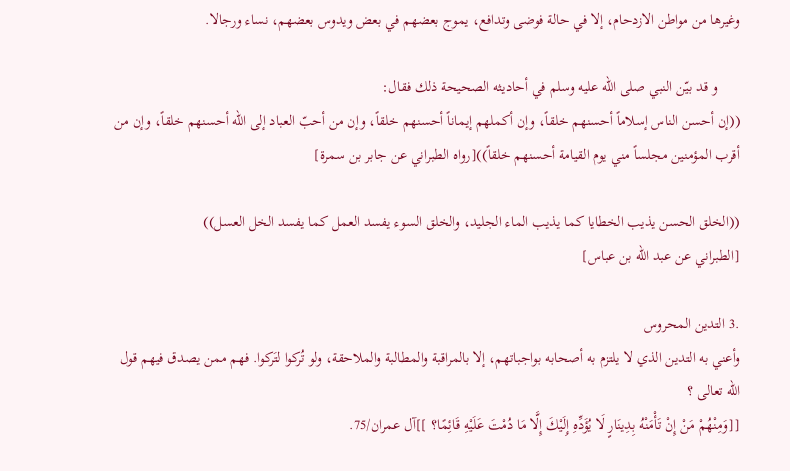وغيرها من مواطن الازدحام، إلا في حالة فوضى وتدافع، يموج بعضهم في بعض ويدوس بعضهم، نساء ورجالا.

      و قد بيّن النبي صلى الله عليه وسلم في أحاديثه الصحيحة ذلك فقال:
((إن أحسن الناس إسلاماً أحسنهم خلقاً، وإن أكملهم إيماناً أحسنهم خلقاً، وإن من أحبّ العباد إلى الله أحسنهم خلقاً، وإن من أقرب المؤمنين مجلساً مني يوم القيامة أحسنهم خلقاً))[رواه الطبراني عن جابر بن سمرة]

((الخلق الحسن يذيب الخطايا كما يذيب الماء الجليد، والخلق السوء يفسد العمل كما يفسد الخل العسل))
[الطبراني عن عبد الله بن عباس]

.3 التدين المحروس
وأعني به التدين الذي لا يلتزم به أصحابه بواجباتهم، إلا بالمراقبة والمطالبة والملاحقة، ولو تُركوا لتَركوا. فهم ممن يصدق فيهم قول الله تعالى ؟
[[وَمِنْهُمْ مَنْ إِنْ تَأْمَنْهُ بِدِينَارٍ لَا يُؤَدِّهِ إِلَيْكَ إِلَّا مَا دُمْتَ عَلَيْهِ قَائِمًا؟ ]]آل عمران/75.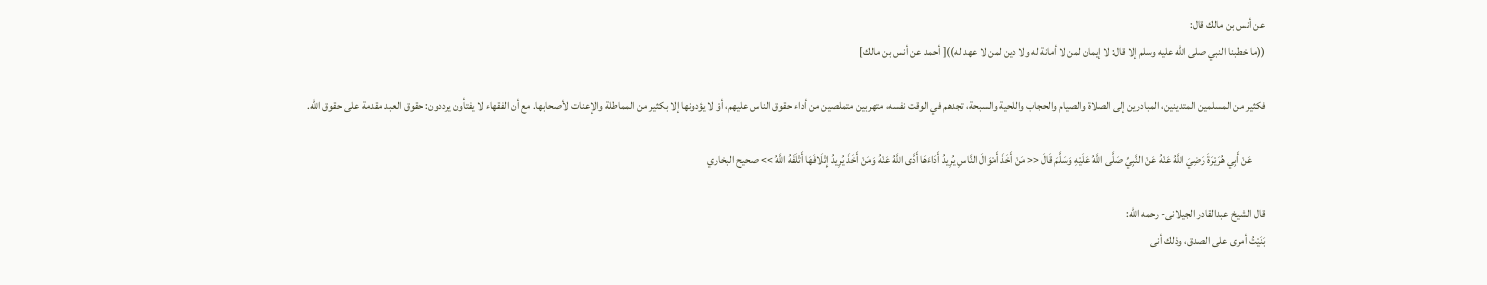عن أنس بن مالك قال:
((ما خطبنا النبي صلى الله عليه وسلم إلا قال: لا إيمان لمن لا أمانة له ولا دين لمن لا عهد له))[ أحمد عن أنس بن مالك]

فكثير من المسلمين المتدينين، المبادرين إلى الصلاة والصيام والحجاب واللحية والسبحة، تجدهم في الوقت نفسه، متهربين متملصين من أداء حقوق الناس عليهم، أوْ لا يؤدونها إلا بكثير من المماطلة والإعنات لأصحابها. مع أن الفقهاء لا يفتأون يرددون: حقوق العبد مقدمة على حقوق الله.

      عَنْ أَبِي هُرَيْرَةَ رَضِيَ اللَّهُ عَنْهُ عَنْ النَّبِيِّ صَلَّى اللَّهُ عَلَيْهِ وَسَلَّمَ قَالَ << مَنْ أَخَذَ أَمْوَالَ النَّاسِ يُرِيدُ أَدَاءَهَا أَدَّى اللَّهُ عَنْهُ وَمَنْ أَخَذَ يُرِيدُ إِتْلَافَهَا أَتْلَفَهُ اللَّهُ >> صحيح البخاري

قال الشيخ عبدالقادر الجيلانى- رحمه الله:
بَنَيْتُ أمرى على الصدق، وذلك أنى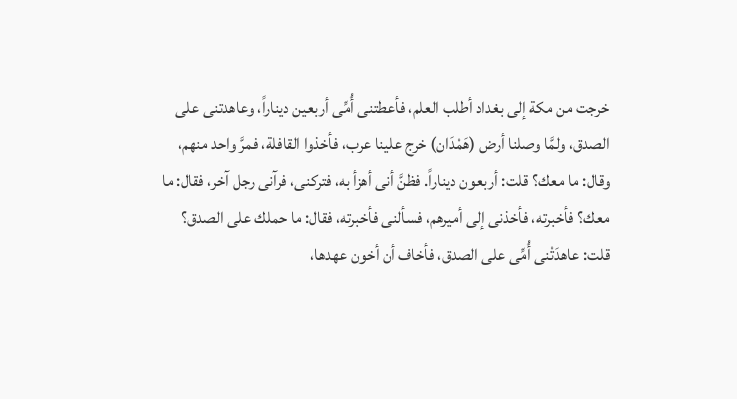خرجت من مكة إلى بغداد أطلب العلم، فأعطتنى أُمِّى أربعين ديناراً، وعاهدتنى على الصدق، ولمَّا وصلنا أرض (هَمْدَان) خرج علينا عرب، فأخذوا القافلة، فمرَّ واحد منهم، وقال: ما معك؟ قلت: أربعون ديناراً. فظنَّ أنى أهزأ به، فتركنى، فرآنى رجل آخر، فقال: ما معك؟ فأخبرته، فأخذنى إلى أميرهم، فسألنى فأخبرته، فقال: ما حملك على الصدق؟ قلت: عاهدَتْنى أُمِّى على الصدق، فأخاف أن أخون عهدها،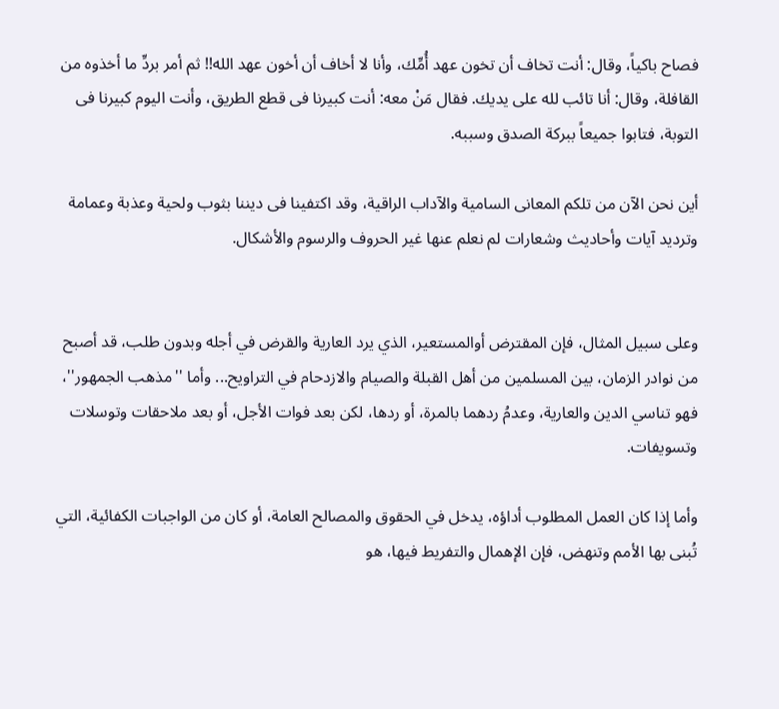فصاح باكياً، وقال: أنت تخاف أن تخون عهد أُمِّك، وأنا لا أخاف أن أخون عهد الله!! ثم أمر بردِّ ما أخذوه من القافلة، وقال: أنا تائب لله على يديك. فقال مَنْ معه: أنت كبيرنا فى قطع الطريق، وأنت اليوم كبيرنا فى التوبة، فتابوا جميعاً ببركة الصدق وسببه.

أين نحن الآن من تلكم المعانى السامية والآداب الراقية، وقد اكتفينا فى ديننا بثوب ولحية وعذبة وعمامة وترديد آيات وأحاديث وشعارات لم نعلم عنها غير الحروف والرسوم والأشكال.


وعلى سبيل المثال، فإن المقترض أوالمستعير، الذي يرد العارية والقرض في أجله وبدون طلب، قد أصبح من نوادر الزمان، بين المسلمين من أهل القبلة والصيام والازدحام في التراويح... وأما ''مذهب الجمهور''، فهو تناسي الدين والعارية، وعدمُ ردهما بالمرة، أو ردها، لكن بعد فوات الأجل، أو بعد ملاحقات وتوسلات وتسويفات.

وأما إذا كان العمل المطلوب أداؤه، يدخل في الحقوق والمصالح العامة، أو كان من الواجبات الكفائية، التي تُبنى بها الأمم وتنهض، فإن الإهمال والتفريط فيها، هو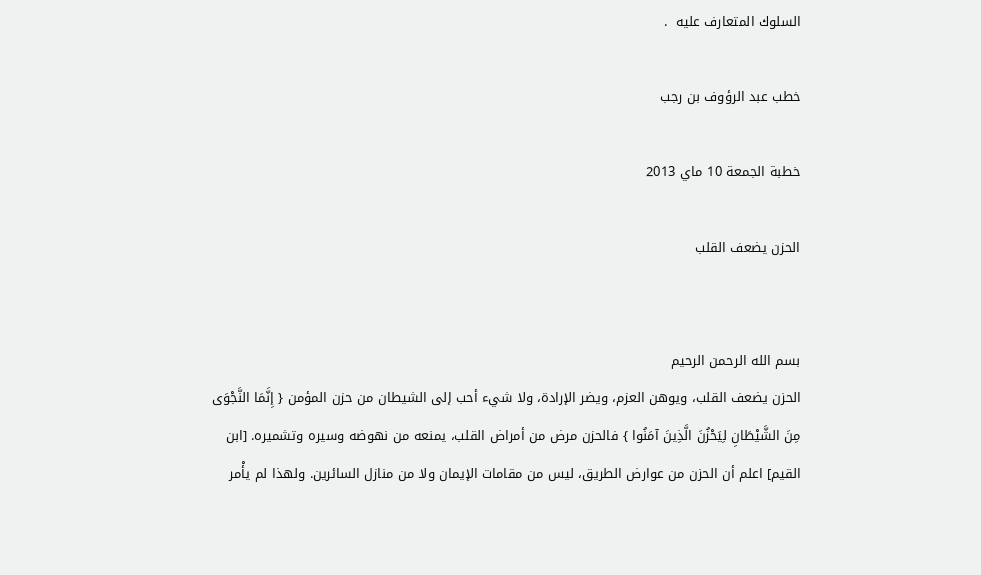السلوك المتعارف عليه  .

خطب عبد الرؤوف بن رجب

خطبة الجمعة 10 ماي 2013

الحزن يضعف القلب


بسم الله الرحمن الرحيم
الحزن يضعف القلب، ويوهن العزم، ويضر الإرادة، ولا شيء أحب إلى الشيطان من حزن المؤمن { إِنَّمَا النَّجْوَى مِنَ الشَّيْطَانِ لِيَحْزُنَ الَّذِينَ آمَنُوا } فالحزن مرض من أمراض القلب، يمنعه من نهوضه وسيره وتشميره. [ابن القيم] اعلم أن الحزن من عوارض الطريق، ليس من مقامات الإيمان ولا من منازل السائرين. ولهذا لم يأْمر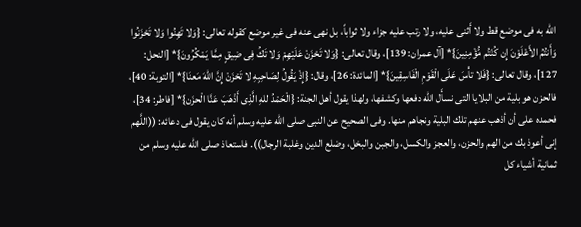الله به فى موضع قط ولا أَثنى عليه، ولا رتب عليه جزاء ولا ثواباً، بل نهى عنه فى غير موضع كقوله تعالى: {وَلا تَهِنُوا وَلا تَحْزَنُوا وَأَنتُمُ الأَعْلَوْنَ إِن كُنْتُم مُّؤْمِنِينَ}* [آل عمران: 139]، وقال تعالى: {وَلا تَحْزَنْ عَلَيْهِمْ وَلا تَكُ فِى ضِيقٍ مِمَّا يَمْكُرُونَ}* [النحل: 127]، وقال تعالى: {فَلا تأْسَ عَلَى الْقَوْمِ الْفَاسِقِينَ}* [المائدة: 26]، وقال: {إِذْ يَقُولُ لِصَاحِبِهِ لا تَحْزَنْ إِنَّ اللهَ مَعنَا}* [التوبة: 40]، فالحزن هو بلية من البلايا التى نسأَل الله دفعها وكشفها، ولهذا يقول أهل الجنة: {الْحَمْدُ للهِ الَّذِى أَذْهَبَ عَنَّا الْحزَن}* [فاطر: 34]، فحمده على أن أذهب عنهم تلك البلية ونجاهم منها. وفى الصحيح عن النبى صلى الله عليه وسلم أنه كان يقول فى دعائه: ((اللَّهم إنى أعوذ بك من الهم والحزن، والعجز والكسل، والجبن والبخل، وضلع الدين وغلبة الرجال)). فاستعاذ صلى الله عليه وسلم من ثمانية أشياء كل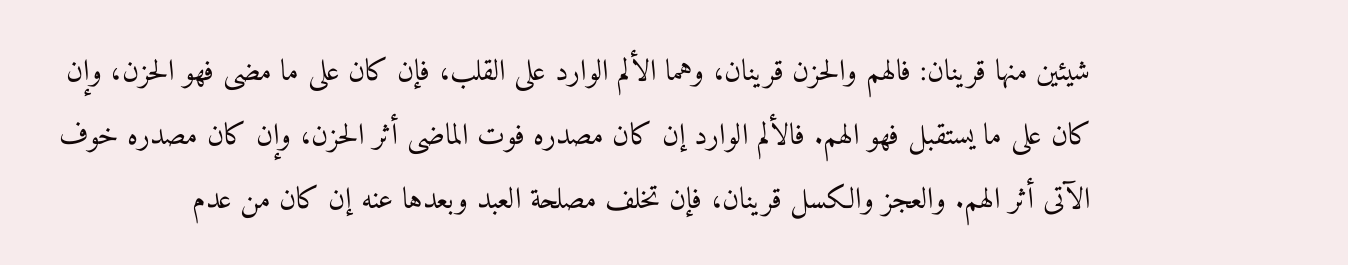شيئين منها قرينان: فالهم والحزن قرينان، وهما الألم الوارد على القلب، فإن كان على ما مضى فهو الحزن، وإن كان على ما يستقبل فهو الهم. فالألم الوارد إن كان مصدره فوت الماضى أثر الحزن، وإن كان مصدره خوف الآتى أثر الهم. والعجز والكسل قرينان، فإن تخلف مصلحة العبد وبعدها عنه إن كان من عدم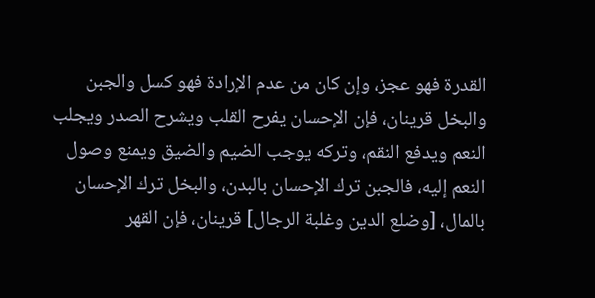القدرة فهو عجز، وإن كان من عدم الإرادة فهو كسل والجبن والبخل قرينان، فإن الإحسان يفرح القلب ويشرح الصدر ويجلب النعم ويدفع النقم، وتركه يوجب الضيم والضيق ويمنع وصول النعم إليه، فالجبن ترك الإحسان بالبدن، والبخل ترك الإحسان بالمال، [وضلع الدين وغلبة الرجال] قرينان، فإن القهر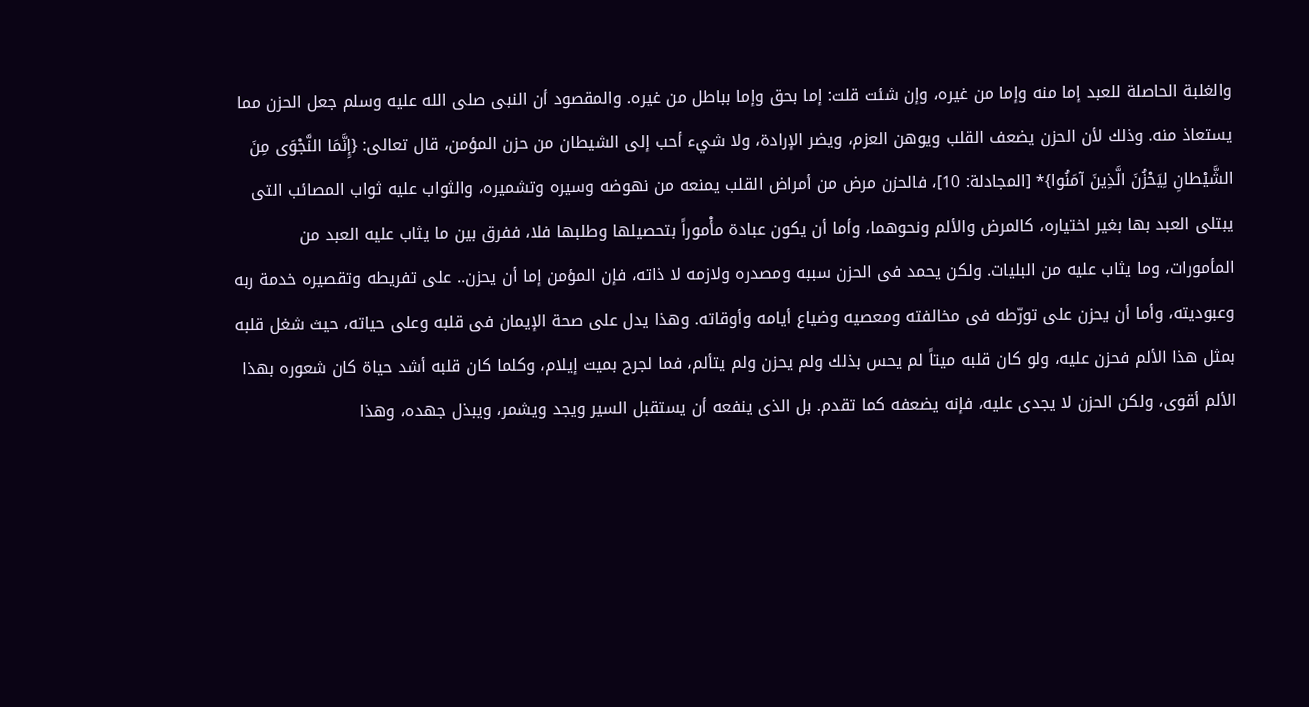والغلبة الحاصلة للعبد إما منه وإما من غيره، وإن شئت قلت: إما بحق وإما بباطل من غيره. والمقصود أن النبى صلى الله عليه وسلم جعل الحزن مما يستعاذ منه. وذلك لأن الحزن يضعف القلب ويوهن العزم، ويضر الإرادة، ولا شيء أحب إلى الشيطان من حزن المؤمن، قال تعالى: {إِنَّمَا النَّجْوَى مِنَ الشَّيْطانِ لِيَحْزُنَ الَّذِينَ آمَنُوا}* [المجادلة: 10]، فالحزن مرض من أمراض القلب يمنعه من نهوضه وسيره وتشميره، والثواب عليه ثواب المصائب التى يبتلى العبد بها بغير اختياره، كالمرض والألم ونحوهما، وأما أن يكون عبادة مأْموراً بتحصيلها وطلبها فلا، ففرق بين ما يثاب عليه العبد من المأمورات، وما يثاب عليه من البليات. ولكن يحمد فى الحزن سببه ومصدره ولازمه لا ذاته، فإن المؤمن إما أن يحزن.. على تفريطه وتقصيره خدمة ربه وعبوديته، وأما أن يحزن على تورّطه فى مخالفته ومعصيه وضياع أيامه وأوقاته. وهذا يدل على صحة الإيمان فى قلبه وعلى حياته، حيث شغل قلبه بمثل هذا الألم فحزن عليه، ولو كان قلبه ميتاً لم يحس بذلك ولم يحزن ولم يتألم، فما لجرح بميت إيلام، وكلما كان قلبه أشد حياة كان شعوره بهذا الألم أقوى، ولكن الحزن لا يجدى عليه، فإنه يضعفه كما تقدم. بل الذى ينفعه أن يستقبل السير ويجد ويشمر، ويبذل جهده، وهذا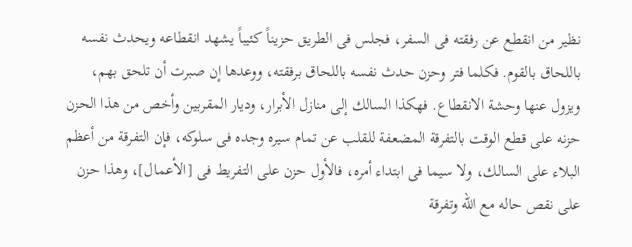نظير من انقطع عن رفقته فى السفر، فجلس فى الطريق حزيناً كئيباً يشهد انقطاعه ويحدث نفسه باللحاق بالقوم. فكلما فتر وحزن حدث نفسه باللحاق برفقته، ووعدها إن صبرت أن تلحق بهم، ويزول عنها وحشة الانقطاع. فهكذا السالك إلى منازل الأبرار، وديار المقربين وأخص من هذا الحزن حزنه على قطع الوقت بالتفرقة المضعفة للقلب عن تمام سيره وجده فى سلوكه، فإن التفرقة من أعظم البلاء على السالك، ولا سيما فى ابتداء أمره، فالأول حزن على التفريط فى [الأعمال]، وهذا حزن على نقص حاله مع الله وتفرقة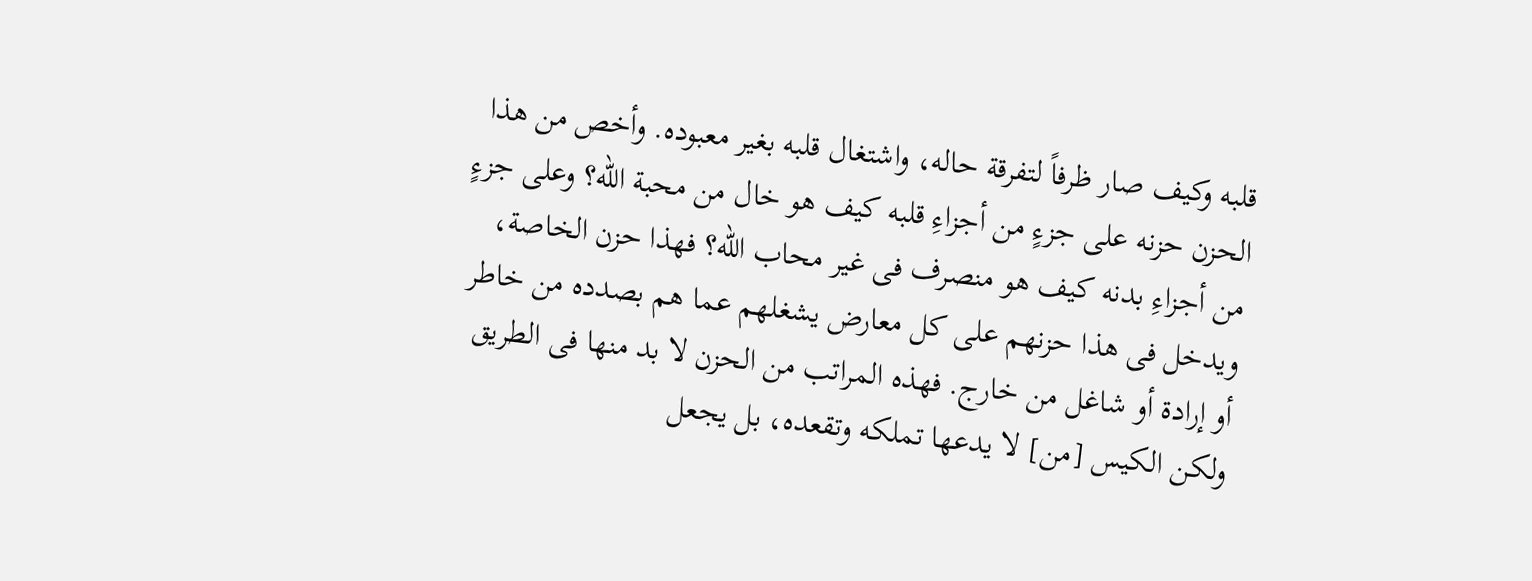قلبه وكيف صار ظرفاً لتفرقة حاله، واشتغال قلبه بغير معبوده. وأخص من هذا الحزن حزنه على جزءٍ من أجزاءِ قلبه كيف هو خال من محبة الله؟ وعلى جزءٍ من أجزاءِ بدنه كيف هو منصرف فى غير محاب الله؟ فهذا حزن الخاصة، ويدخل فى هذا حزنهم على كل معارض يشغلهم عما هم بصدده من خاطر أو إرادة أو شاغل من خارج. فهذه المراتب من الحزن لا بد منها فى الطريق ولكن الكيس [من] لا يدعها تملكه وتقعده، بل يجعل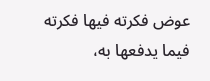عوض فكرته فيها فكرته فيما يدفعها به،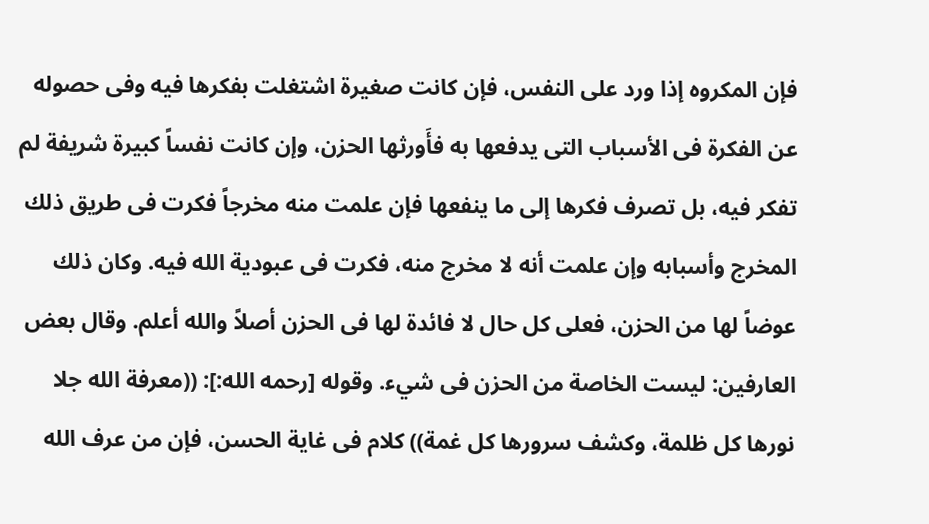فإن المكروه إذا ورد على النفس، فإن كانت صغيرة اشتغلت بفكرها فيه وفى حصوله عن الفكرة فى الأسباب التى يدفعها به فأَورثها الحزن، وإن كانت نفساً كبيرة شريفة لم تفكر فيه، بل تصرف فكرها إلى ما ينفعها فإن علمت منه مخرجاً فكرت فى طريق ذلك المخرج وأسبابه وإن علمت أنه لا مخرج منه، فكرت فى عبودية الله فيه. وكان ذلك عوضاً لها من الحزن، فعلى كل حال لا فائدة لها فى الحزن أصلاً والله أعلم. وقال بعض العارفين: ليست الخاصة من الحزن فى شيء. وقوله [رحمه الله:]: ((معرفة الله جلا نورها كل ظلمة، وكشف سرورها كل غمة)) كلام فى غاية الحسن، فإن من عرف الله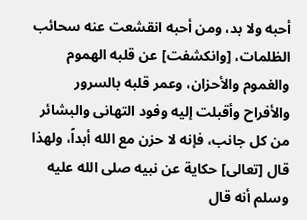أحبه ولا بد، ومن أحبه انقشعت عنه سحائب الظلمات، [وانكشفت] عن قلبه الهموم والغموم والأحزان، وعمر قلبه بالسرور والأفراح وأقبلت إليه وفود التهانى والبشائر من كل جانب، فإنه لا حزن مع الله أبداً، ولهذا قال [تعالى] حكاية عن نبيه صلى الله عليه وسلم أنه قال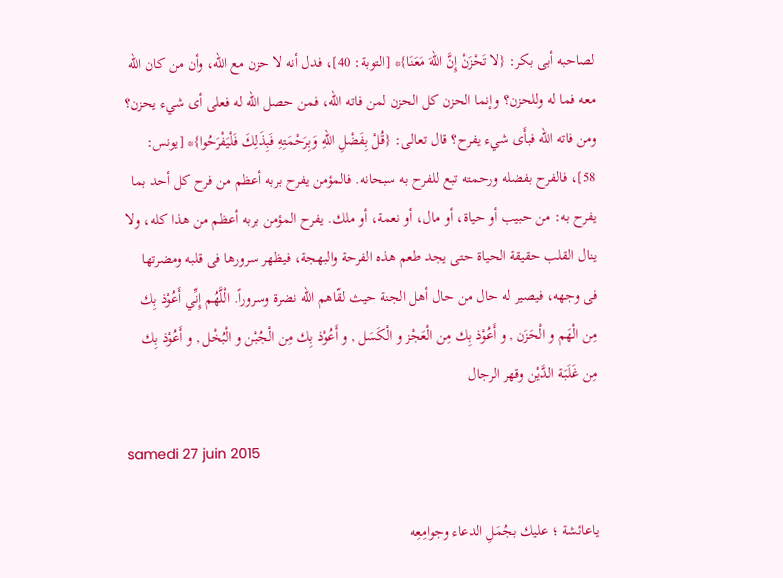لصاحبه أبى بكر: {لا تَحْزَنْ إِنَّ اللهَ مَعَنَا}* [التوبة: 40]، فدل أنه لا حزن مع الله، وأن من كان الله معه فما له وللحزن؟ وإنما الحزن كل الحزن لمن فاته الله، فمن حصل الله له فعلى أى شيء يحزن؟ ومن فاته الله فبأَى شيء يفرح؟ قال تعالى: {قُلْ بِفَضْلِ اللهِ وَبِرَحْمَتِهِ فَبِذَلِكَ فَلْيَفْرَحُوا}* [يونس: 58]، فالفرح بفضله ورحمته تبع للفرح به سبحانه. فالمؤمن يفرح بربه أعظم من فرح كل أحد بما يفرح به: من حبيب أو حياة، أو مال، أو نعمة، أو ملك. يفرح المؤمن بربه أعظم من هذا كله، ولا ينال القلب حقيقة الحياة حتى يجد طعم هذه الفرحة والبهجة، فيظهر سرورها فى قلبه ومضرتها فى وجهه، فيصير له حال من حال أهل الجنة حيث لقّاهم الله نضرة وسروراً. الْلَّهُم إِنِّي أَعُوْذ بِك مِن الْهَم و الْحَزَن , و أَعُوْذ بِك مِن الْعَجْز و الْكَسَل , و أَعُوْذ بِك مِن الْجُبْن و الْبُخْل , و أَعُوْذ بِك مِن غَلَبَة الدَّيْن وقهر الرجال

samedi 27 juin 2015

ياعائشة ؛ عليك بجُمَلِ الدعاء وجوامِعِه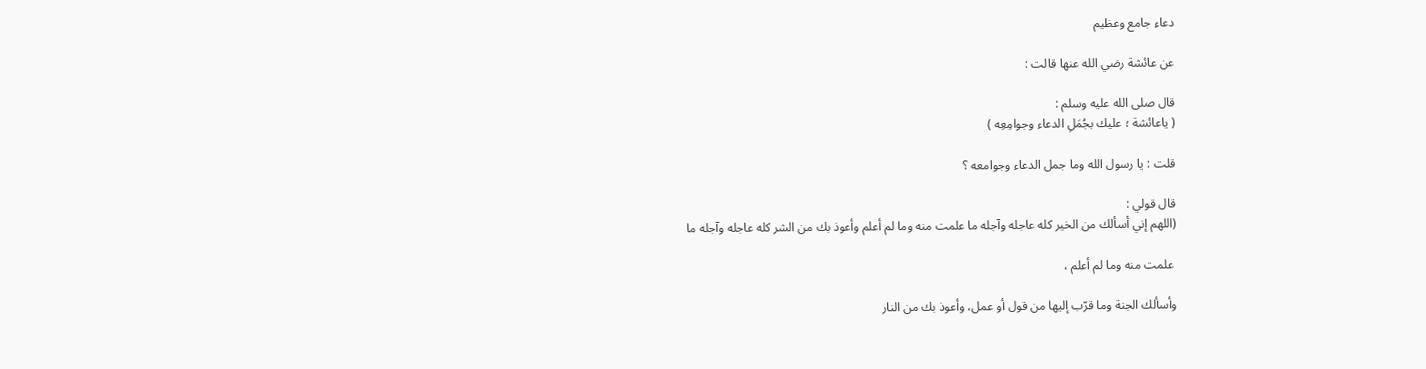دعاء جامع وعظيم

عن عائشة رضي الله عنها قالت :

قال صلى الله عليه وسلم :
( ياعائشة ؛ عليك بجُمَلِ الدعاء وجوامِعِه )

قلت : يا رسول الله وما جمل الدعاء وجوامعه ؟

قال قولي :
(اللهم إني أسألك من الخير كله عاجله وآجله ما علمت منه وما لم أعلم وأعوذ بك من الشر كله عاجله وآجله ما

 علمت منه وما لم أعلم ،

وأسألك الجنة وما قرّب إليها من قول أو عمل، وأعوذ بك من النار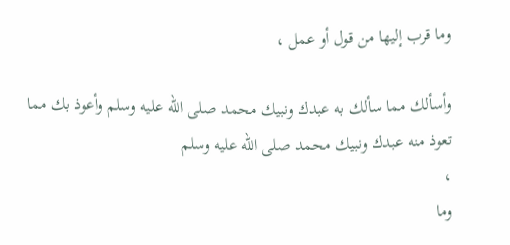وما قرب إليها من قول أو عمل ،

وأسألك مما سألك به عبدك ونبيك محمد صلى الله عليه وسلم وأعوذ بك مما تعوذ منه عبدك ونبيك محمد صلى الله عليه وسلم
،
وما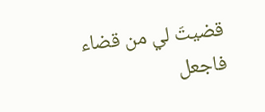قضيتَ لي من قضاء فاجعل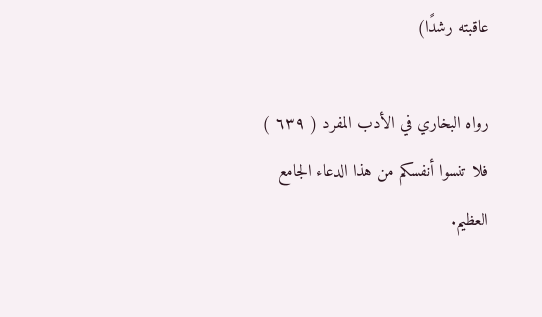عاقبته رشدًا)

رواه البخاري في الأدب المفرد ( ٦٣٩ )
فلا تنسوا أنفسكم من هذا الدعاء الجامع العظيم.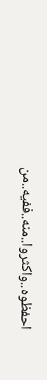احفظوه..واكثروا..منه..ففيه..من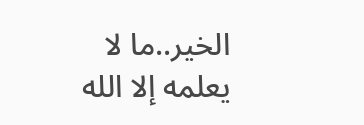الخير..ما لا يعلمه إلا الله